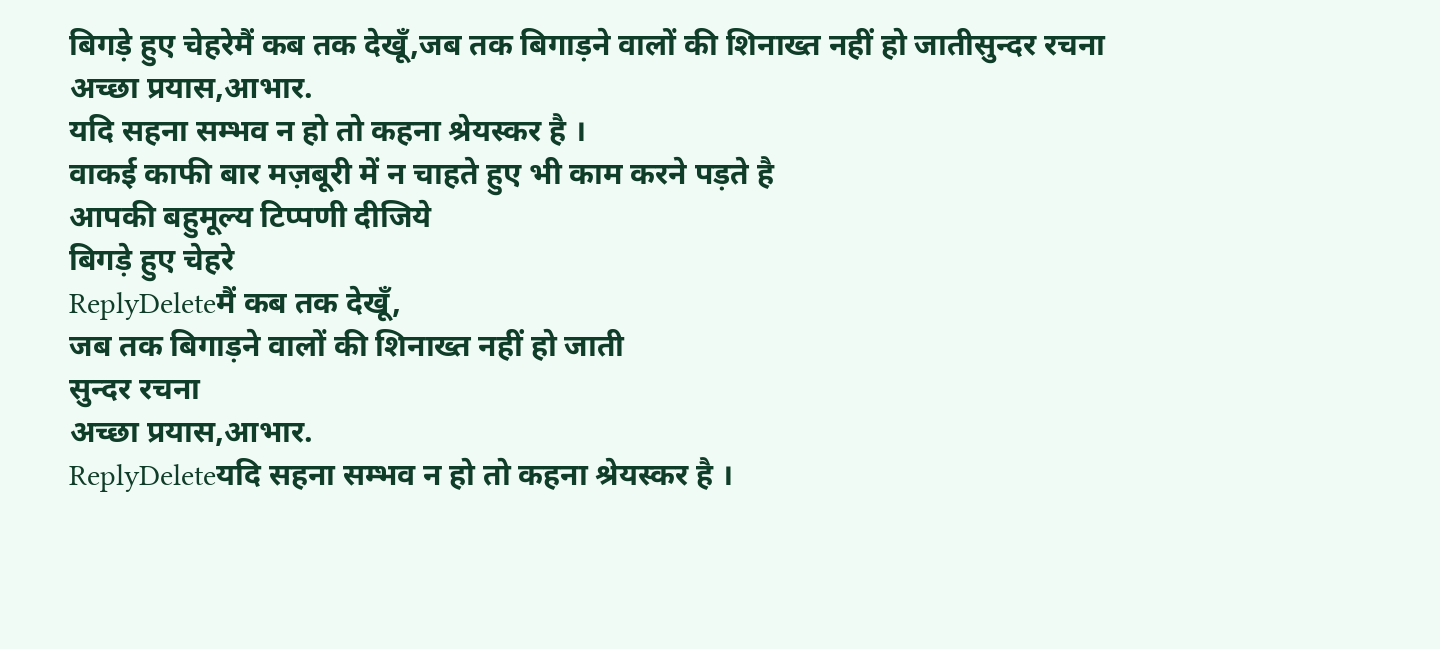बिगड़े हुए चेहरेमैं कब तक देखूँ,जब तक बिगाड़ने वालों की शिनाख्त नहीं हो जातीसुन्दर रचना
अच्छा प्रयास,आभार.
यदि सहना सम्भव न हो तो कहना श्रेयस्कर है ।
वाकई काफी बार मज़बूरी में न चाहते हुए भी काम करने पड़ते है
आपकी बहुमूल्य टिप्पणी दीजिये
बिगड़े हुए चेहरे
ReplyDeleteमैं कब तक देखूँ,
जब तक बिगाड़ने वालों की शिनाख्त नहीं हो जाती
सुन्दर रचना
अच्छा प्रयास,आभार.
ReplyDeleteयदि सहना सम्भव न हो तो कहना श्रेयस्कर है ।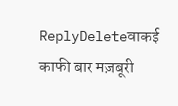ReplyDeleteवाकई काफी बार मज़बूरी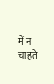में न चाहते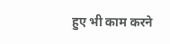हुए भी काम करने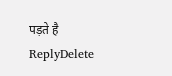पड़ते है
ReplyDelete